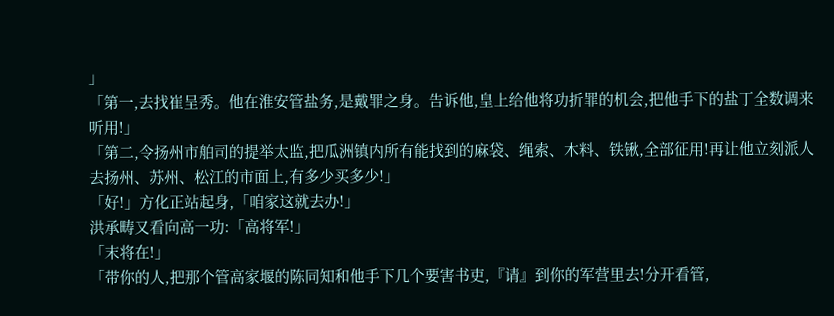」
「第一,去找崔呈秀。他在淮安管盐务,是戴罪之身。告诉他,皇上给他将功折罪的机会,把他手下的盐丁全数调来听用!」
「第二,令扬州市舶司的提举太监,把瓜洲镇内所有能找到的麻袋、绳索、木料、铁锹,全部征用!再让他立刻派人去扬州、苏州、松江的市面上,有多少买多少!」
「好!」方化正站起身,「咱家这就去办!」
洪承畴又看向高一功:「高将军!」
「末将在!」
「带你的人,把那个管高家堰的陈同知和他手下几个要害书吏,『请』到你的军营里去!分开看管,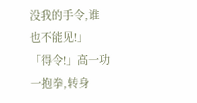没我的手令,谁也不能见!」
「得令!」高一功一抱拳,转身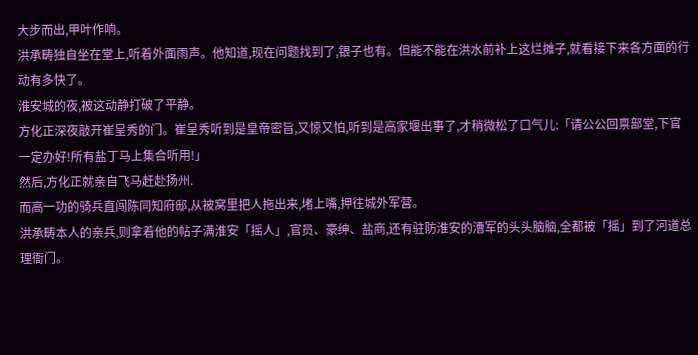大步而出,甲叶作响。
洪承畴独自坐在堂上,听着外面雨声。他知道,现在问题找到了,银子也有。但能不能在洪水前补上这烂摊子,就看接下来各方面的行动有多快了。
淮安城的夜,被这动静打破了平静。
方化正深夜敲开崔呈秀的门。崔呈秀听到是皇帝密旨,又惊又怕,听到是高家堰出事了,才稍微松了口气儿:「请公公回禀部堂,下官一定办好!所有盐丁马上集合听用!」
然后,方化正就亲自飞马赶赴扬州.
而高一功的骑兵直闯陈同知府邸,从被窝里把人拖出来,堵上嘴,押往城外军营。
洪承畴本人的亲兵,则拿着他的帖子满淮安「摇人」,官员、豪绅、盐商,还有驻防淮安的漕军的头头脑脑,全都被「摇」到了河道总理衙门。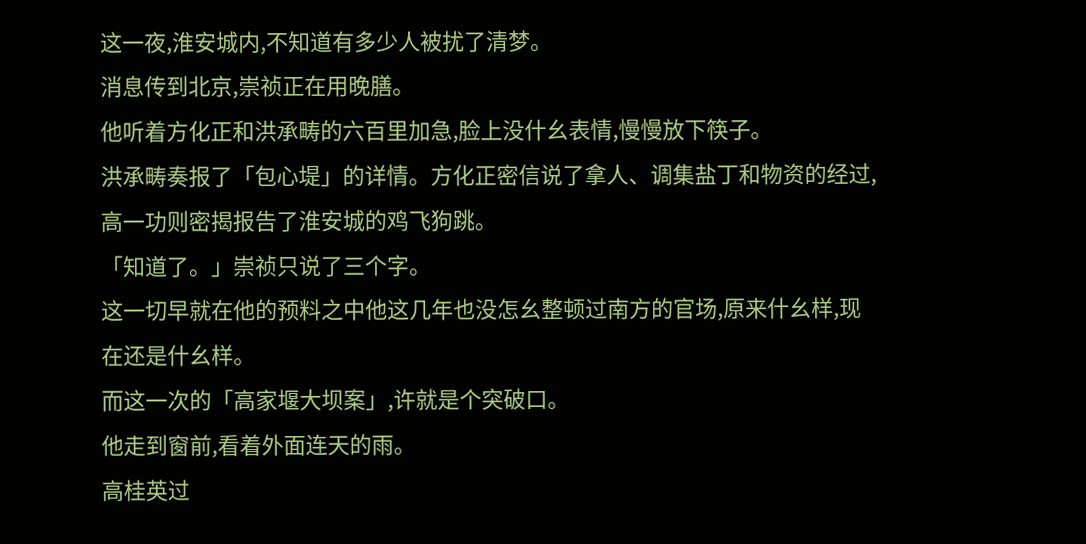这一夜,淮安城内,不知道有多少人被扰了清梦。
消息传到北京,崇祯正在用晚膳。
他听着方化正和洪承畴的六百里加急,脸上没什幺表情,慢慢放下筷子。
洪承畴奏报了「包心堤」的详情。方化正密信说了拿人、调集盐丁和物资的经过,高一功则密揭报告了淮安城的鸡飞狗跳。
「知道了。」崇祯只说了三个字。
这一切早就在他的预料之中他这几年也没怎幺整顿过南方的官场,原来什幺样,现在还是什幺样。
而这一次的「高家堰大坝案」,许就是个突破口。
他走到窗前,看着外面连天的雨。
高桂英过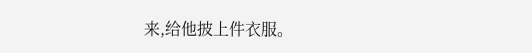来,给他披上件衣服。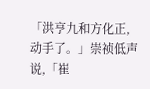「洪亨九和方化正,动手了。」崇祯低声说,「崔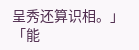呈秀还算识相。」
「能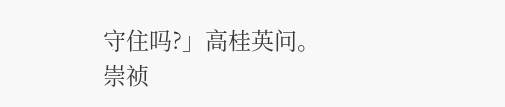守住吗?」高桂英问。
崇祯